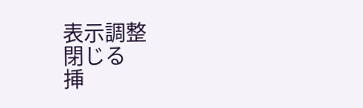表示調整
閉じる
挿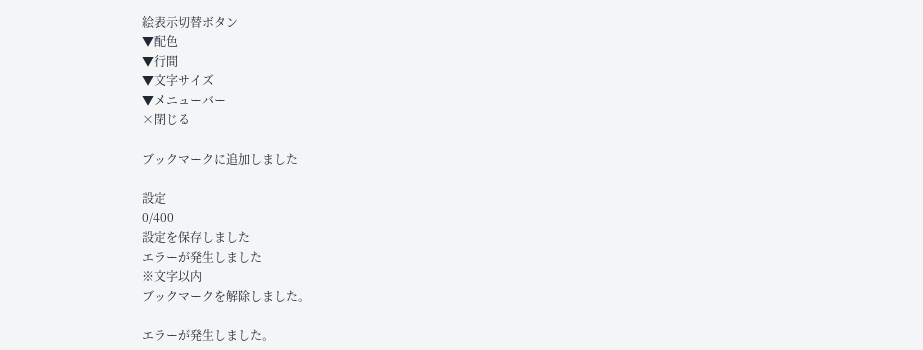絵表示切替ボタン
▼配色
▼行間
▼文字サイズ
▼メニューバー
×閉じる

ブックマークに追加しました

設定
0/400
設定を保存しました
エラーが発生しました
※文字以内
ブックマークを解除しました。

エラーが発生しました。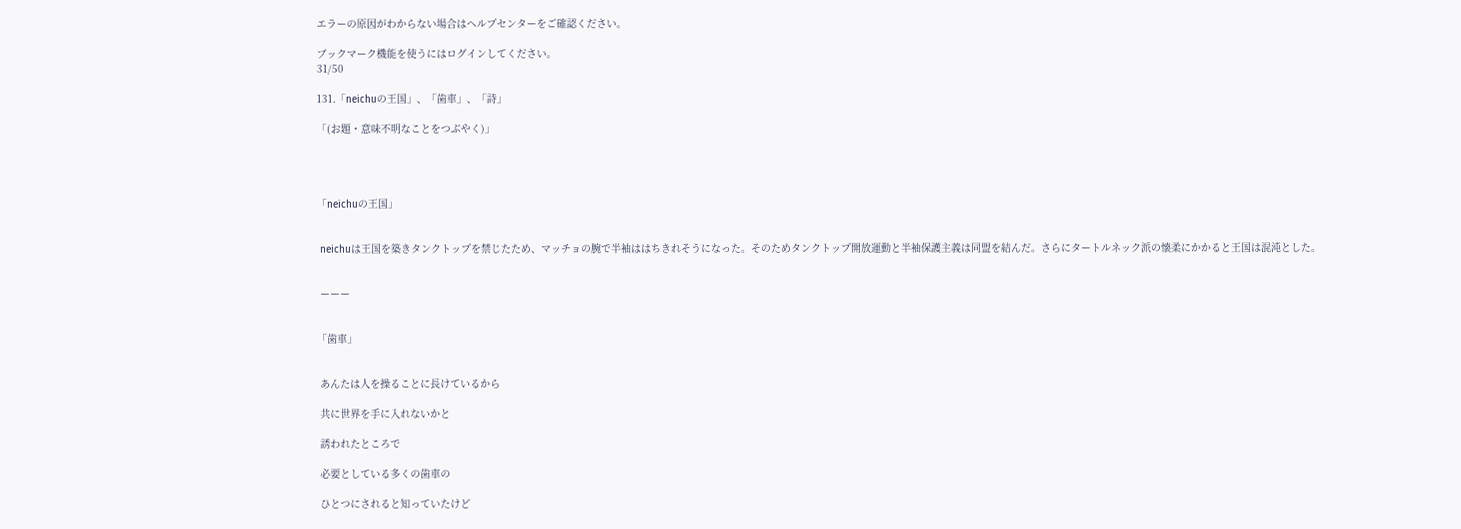エラーの原因がわからない場合はヘルプセンターをご確認ください。

ブックマーク機能を使うにはログインしてください。
31/50

131.「neichuの王国」、「歯車」、「詩」

「(お題・意味不明なことをつぶやく)」




「neichuの王国」


 neichuは王国を築きタンクトップを禁じたため、マッチョの腕で半袖ははちきれそうになった。そのためタンクトップ開放運動と半袖保護主義は同盟を結んだ。さらにタートルネック派の懐柔にかかると王国は混沌とした。


 ーーー


「歯車」


 あんたは人を操ることに長けているから

 共に世界を手に入れないかと

 誘われたところで

 必要としている多くの歯車の

 ひとつにされると知っていたけど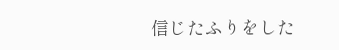信じたふりをした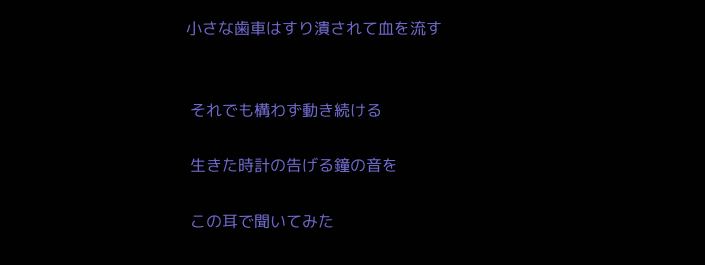小さな歯車はすり潰されて血を流す


 それでも構わず動き続ける

 生きた時計の告げる鐘の音を

 この耳で聞いてみた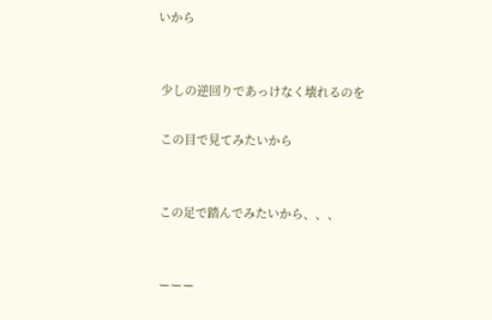いから


 少しの逆回りであっけなく壊れるのを

 この目で見てみたいから


 この足で踏んでみたいから、、、


 ーーー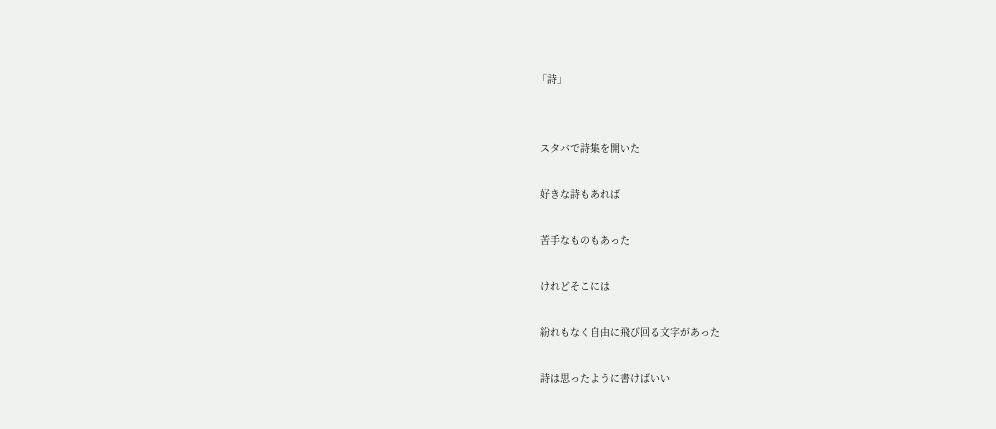「詩」


 スタバで詩集を開いた

 好きな詩もあれば

 苦手なものもあった

 けれどそこには

 紛れもなく自由に飛び回る文字があった

 詩は思ったように書けばいい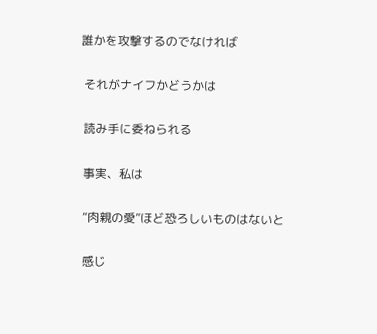誰かを攻撃するのでなければ

 それがナイフかどうかは

 読み手に委ねられる

 事実、私は

 “肉親の愛”ほど恐ろしいものはないと

 感じ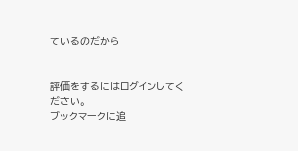ているのだから


評価をするにはログインしてください。
ブックマークに追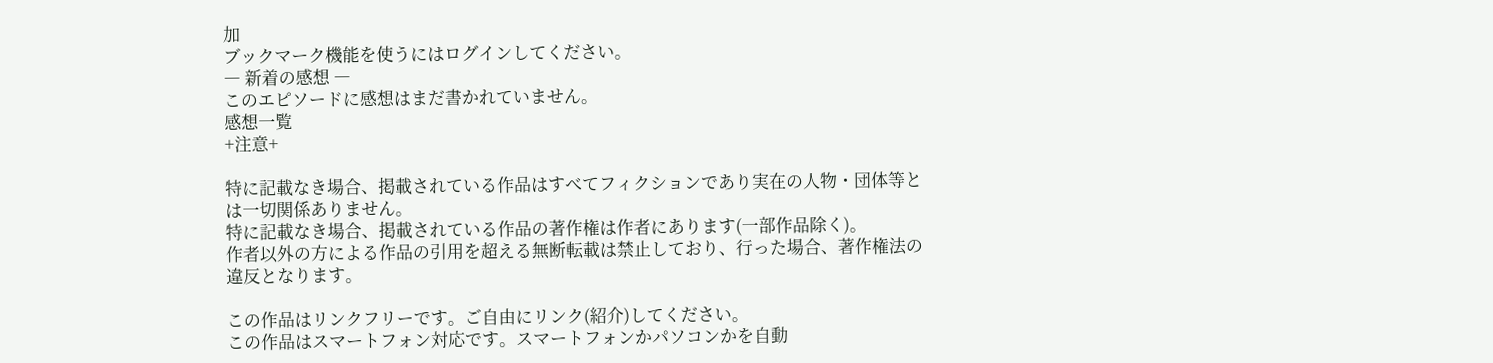加
ブックマーク機能を使うにはログインしてください。
― 新着の感想 ―
このエピソードに感想はまだ書かれていません。
感想一覧
+注意+

特に記載なき場合、掲載されている作品はすべてフィクションであり実在の人物・団体等とは一切関係ありません。
特に記載なき場合、掲載されている作品の著作権は作者にあります(一部作品除く)。
作者以外の方による作品の引用を超える無断転載は禁止しており、行った場合、著作権法の違反となります。

この作品はリンクフリーです。ご自由にリンク(紹介)してください。
この作品はスマートフォン対応です。スマートフォンかパソコンかを自動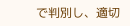で判別し、適切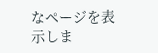なページを表示しま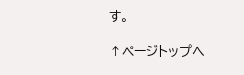す。

↑ページトップへ